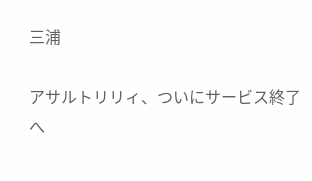三浦

アサルトリリィ、ついにサービス終了へ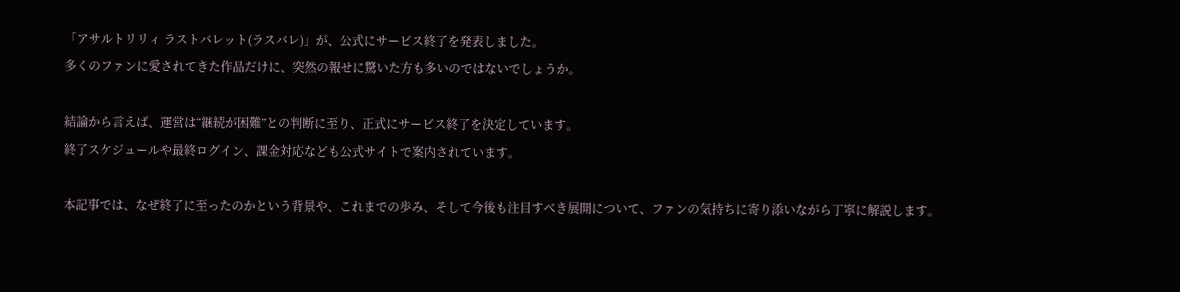「アサルトリリィ ラストバレット(ラスバレ)」が、公式にサービス終了を発表しました。
多くのファンに愛されてきた作品だけに、突然の報せに驚いた方も多いのではないでしょうか。

結論から言えば、運営は“継続が困難”との判断に至り、正式にサービス終了を決定しています。
終了スケジュールや最終ログイン、課金対応なども公式サイトで案内されています。

本記事では、なぜ終了に至ったのかという背景や、これまでの歩み、そして今後も注目すべき展開について、ファンの気持ちに寄り添いながら丁寧に解説します。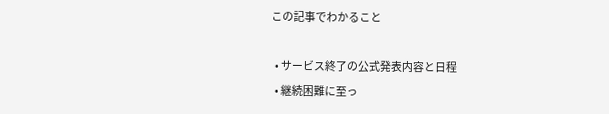この記事でわかること

  • サービス終了の公式発表内容と日程
  • 継続困難に至っ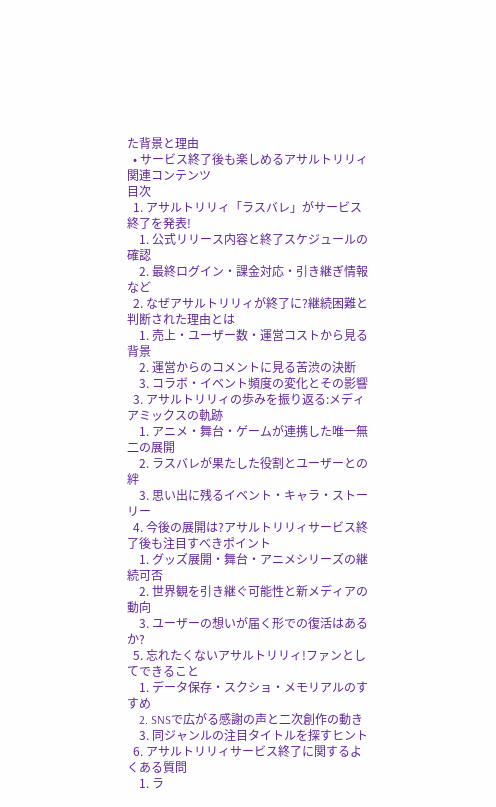た背景と理由
  • サービス終了後も楽しめるアサルトリリィ関連コンテンツ
目次
  1. アサルトリリィ「ラスバレ」がサービス終了を発表!
    1. 公式リリース内容と終了スケジュールの確認
    2. 最終ログイン・課金対応・引き継ぎ情報など
  2. なぜアサルトリリィが終了に?継続困難と判断された理由とは
    1. 売上・ユーザー数・運営コストから見る背景
    2. 運営からのコメントに見る苦渋の決断
    3. コラボ・イベント頻度の変化とその影響
  3. アサルトリリィの歩みを振り返る:メディアミックスの軌跡
    1. アニメ・舞台・ゲームが連携した唯一無二の展開
    2. ラスバレが果たした役割とユーザーとの絆
    3. 思い出に残るイベント・キャラ・ストーリー
  4. 今後の展開は?アサルトリリィサービス終了後も注目すべきポイント
    1. グッズ展開・舞台・アニメシリーズの継続可否
    2. 世界観を引き継ぐ可能性と新メディアの動向
    3. ユーザーの想いが届く形での復活はあるか?
  5. 忘れたくないアサルトリリィ!ファンとしてできること
    1. データ保存・スクショ・メモリアルのすすめ
    2. SNSで広がる感謝の声と二次創作の動き
    3. 同ジャンルの注目タイトルを探すヒント
  6. アサルトリリィサービス終了に関するよくある質問
    1. ラ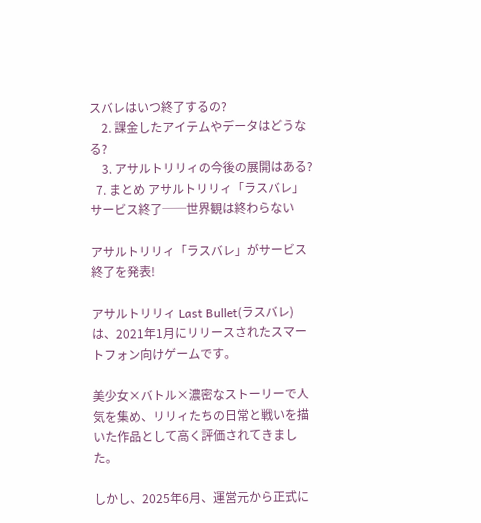スバレはいつ終了するの?
    2. 課金したアイテムやデータはどうなる?
    3. アサルトリリィの今後の展開はある?
  7. まとめ アサルトリリィ「ラスバレ」サービス終了──世界観は終わらない

アサルトリリィ「ラスバレ」がサービス終了を発表!

アサルトリリィ Last Bullet(ラスバレ)は、2021年1月にリリースされたスマートフォン向けゲームです。

美少女×バトル×濃密なストーリーで人気を集め、リリィたちの日常と戦いを描いた作品として高く評価されてきました。

しかし、2025年6月、運営元から正式に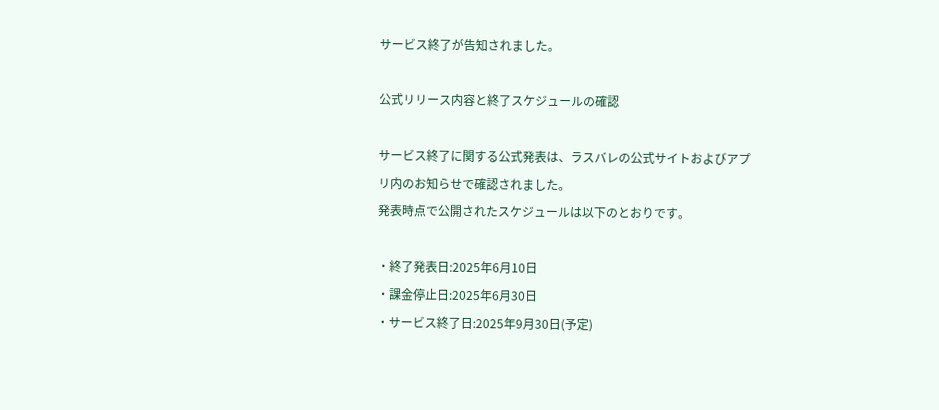サービス終了が告知されました。

公式リリース内容と終了スケジュールの確認

サービス終了に関する公式発表は、ラスバレの公式サイトおよびアプリ内のお知らせで確認されました。
発表時点で公開されたスケジュールは以下のとおりです。

・終了発表日:2025年6月10日
・課金停止日:2025年6月30日
・サービス終了日:2025年9月30日(予定)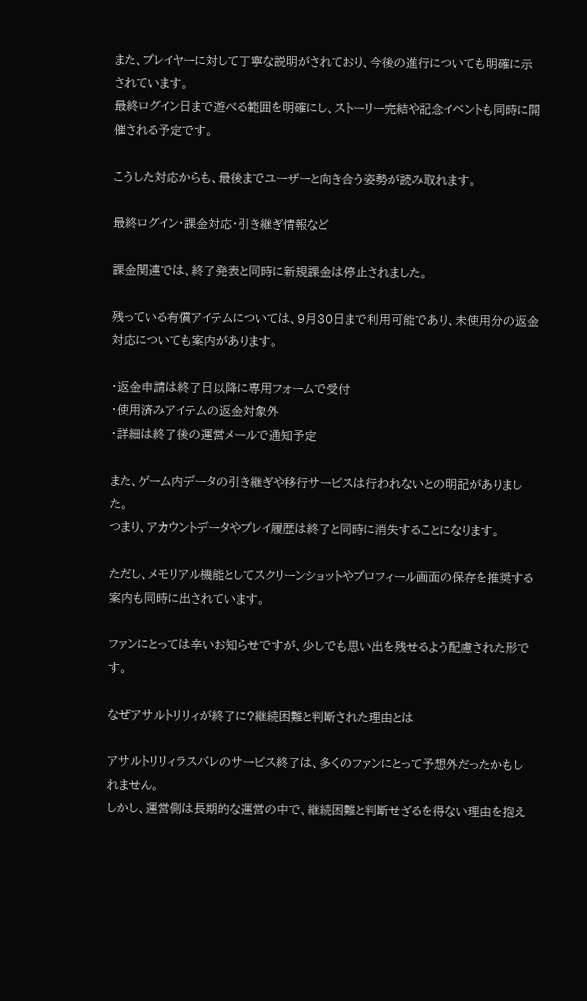また、プレイヤーに対して丁寧な説明がされており、今後の進行についても明確に示されています。
最終ログイン日まで遊べる範囲を明確にし、ストーリー完結や記念イベントも同時に開催される予定です。

こうした対応からも、最後までユーザーと向き合う姿勢が読み取れます。

最終ログイン・課金対応・引き継ぎ情報など

課金関連では、終了発表と同時に新規課金は停止されました。

残っている有償アイテムについては、9月30日まで利用可能であり、未使用分の返金対応についても案内があります。

・返金申請は終了日以降に専用フォームで受付
・使用済みアイテムの返金対象外
・詳細は終了後の運営メールで通知予定

また、ゲーム内データの引き継ぎや移行サービスは行われないとの明記がありました。
つまり、アカウントデータやプレイ履歴は終了と同時に消失することになります。

ただし、メモリアル機能としてスクリーンショットやプロフィール画面の保存を推奨する案内も同時に出されています。

ファンにとっては辛いお知らせですが、少しでも思い出を残せるよう配慮された形です。

なぜアサルトリリィが終了に?継続困難と判断された理由とは

アサルトリリィラスバレのサービス終了は、多くのファンにとって予想外だったかもしれません。
しかし、運営側は長期的な運営の中で、継続困難と判断せざるを得ない理由を抱え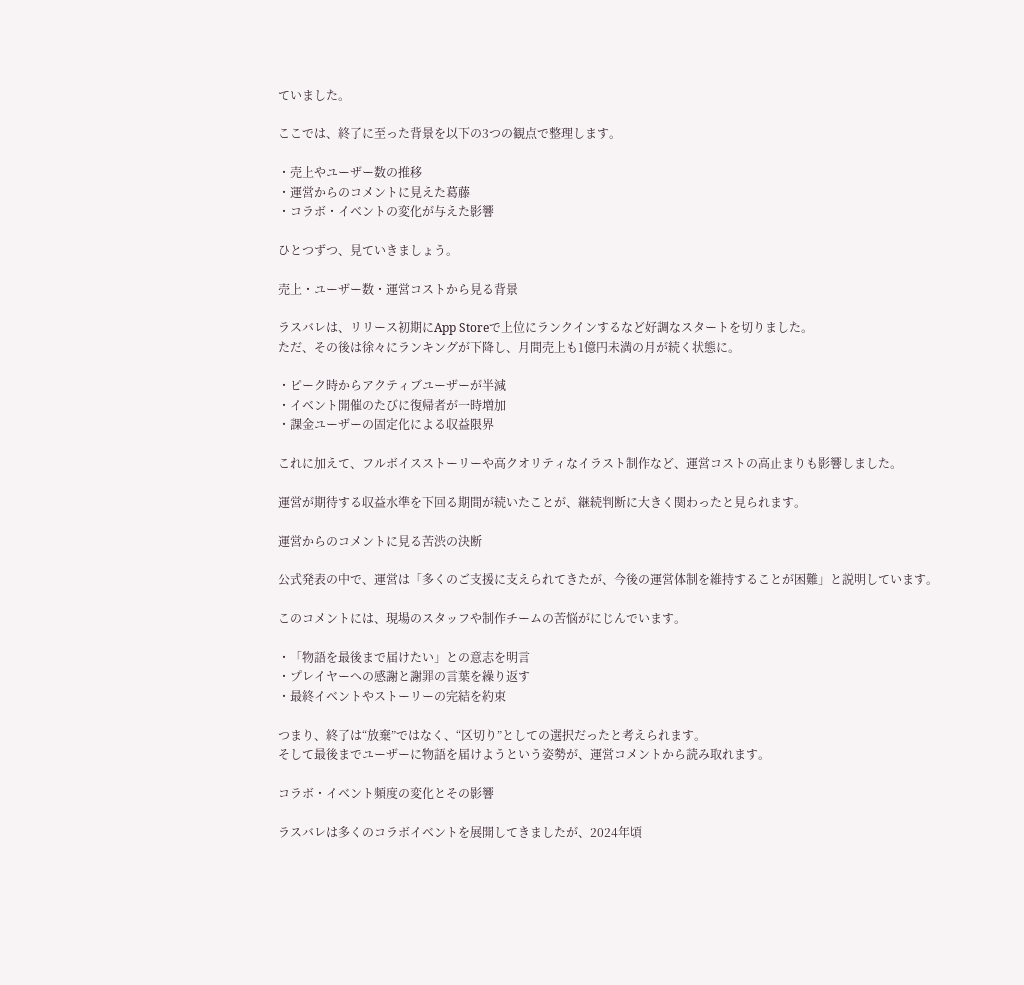ていました。

ここでは、終了に至った背景を以下の3つの観点で整理します。

・売上やユーザー数の推移
・運営からのコメントに見えた葛藤
・コラボ・イベントの変化が与えた影響

ひとつずつ、見ていきましょう。

売上・ユーザー数・運営コストから見る背景

ラスバレは、リリース初期にApp Storeで上位にランクインするなど好調なスタートを切りました。
ただ、その後は徐々にランキングが下降し、月間売上も1億円未満の月が続く状態に。

・ピーク時からアクティブユーザーが半減
・イベント開催のたびに復帰者が一時増加
・課金ユーザーの固定化による収益限界

これに加えて、フルボイスストーリーや高クオリティなイラスト制作など、運営コストの高止まりも影響しました。

運営が期待する収益水準を下回る期間が続いたことが、継続判断に大きく関わったと見られます。

運営からのコメントに見る苦渋の決断

公式発表の中で、運営は「多くのご支援に支えられてきたが、今後の運営体制を維持することが困難」と説明しています。

このコメントには、現場のスタッフや制作チームの苦悩がにじんでいます。

・「物語を最後まで届けたい」との意志を明言
・プレイヤーへの感謝と謝罪の言葉を繰り返す
・最終イベントやストーリーの完結を約束

つまり、終了は“放棄”ではなく、“区切り”としての選択だったと考えられます。
そして最後までユーザーに物語を届けようという姿勢が、運営コメントから読み取れます。

コラボ・イベント頻度の変化とその影響

ラスバレは多くのコラボイベントを展開してきましたが、2024年頃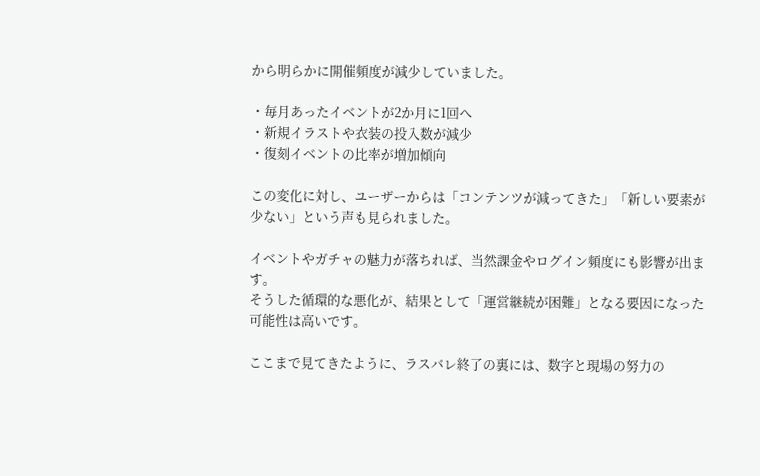から明らかに開催頻度が減少していました。

・毎月あったイベントが2か月に1回へ
・新規イラストや衣装の投入数が減少
・復刻イベントの比率が増加傾向

この変化に対し、ユーザーからは「コンテンツが減ってきた」「新しい要素が少ない」という声も見られました。

イベントやガチャの魅力が落ちれば、当然課金やログイン頻度にも影響が出ます。
そうした循環的な悪化が、結果として「運営継続が困難」となる要因になった可能性は高いです。

ここまで見てきたように、ラスバレ終了の裏には、数字と現場の努力の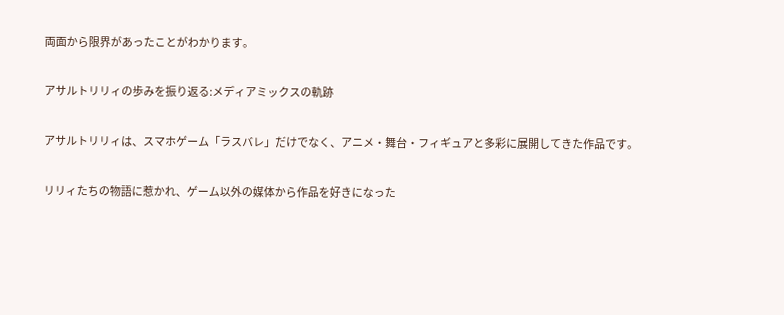両面から限界があったことがわかります。

アサルトリリィの歩みを振り返る:メディアミックスの軌跡

アサルトリリィは、スマホゲーム「ラスバレ」だけでなく、アニメ・舞台・フィギュアと多彩に展開してきた作品です。

リリィたちの物語に惹かれ、ゲーム以外の媒体から作品を好きになった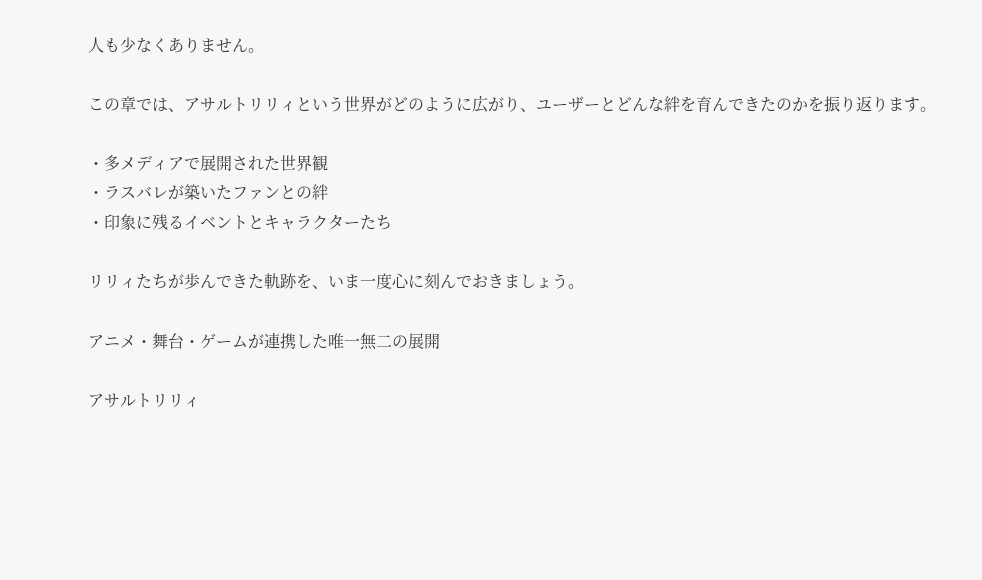人も少なくありません。

この章では、アサルトリリィという世界がどのように広がり、ユーザーとどんな絆を育んできたのかを振り返ります。

・多メディアで展開された世界観
・ラスバレが築いたファンとの絆
・印象に残るイベントとキャラクターたち

リリィたちが歩んできた軌跡を、いま一度心に刻んでおきましょう。

アニメ・舞台・ゲームが連携した唯一無二の展開

アサルトリリィ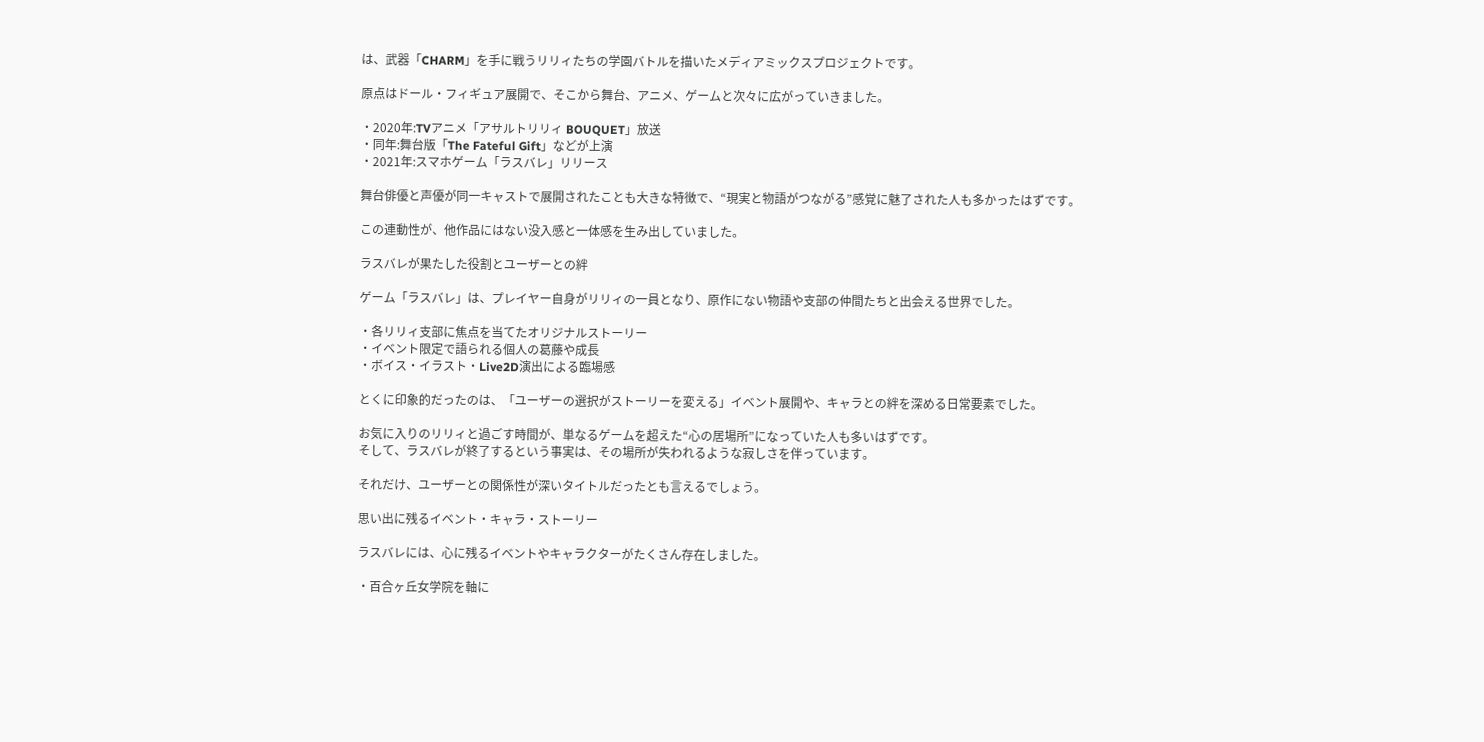は、武器「CHARM」を手に戦うリリィたちの学園バトルを描いたメディアミックスプロジェクトです。

原点はドール・フィギュア展開で、そこから舞台、アニメ、ゲームと次々に広がっていきました。

・2020年:TVアニメ「アサルトリリィ BOUQUET」放送
・同年:舞台版「The Fateful Gift」などが上演
・2021年:スマホゲーム「ラスバレ」リリース

舞台俳優と声優が同一キャストで展開されたことも大きな特徴で、“現実と物語がつながる”感覚に魅了された人も多かったはずです。

この連動性が、他作品にはない没入感と一体感を生み出していました。

ラスバレが果たした役割とユーザーとの絆

ゲーム「ラスバレ」は、プレイヤー自身がリリィの一員となり、原作にない物語や支部の仲間たちと出会える世界でした。

・各リリィ支部に焦点を当てたオリジナルストーリー
・イベント限定で語られる個人の葛藤や成長
・ボイス・イラスト・Live2D演出による臨場感

とくに印象的だったのは、「ユーザーの選択がストーリーを変える」イベント展開や、キャラとの絆を深める日常要素でした。

お気に入りのリリィと過ごす時間が、単なるゲームを超えた“心の居場所”になっていた人も多いはずです。
そして、ラスバレが終了するという事実は、その場所が失われるような寂しさを伴っています。

それだけ、ユーザーとの関係性が深いタイトルだったとも言えるでしょう。

思い出に残るイベント・キャラ・ストーリー

ラスバレには、心に残るイベントやキャラクターがたくさん存在しました。

・百合ヶ丘女学院を軸に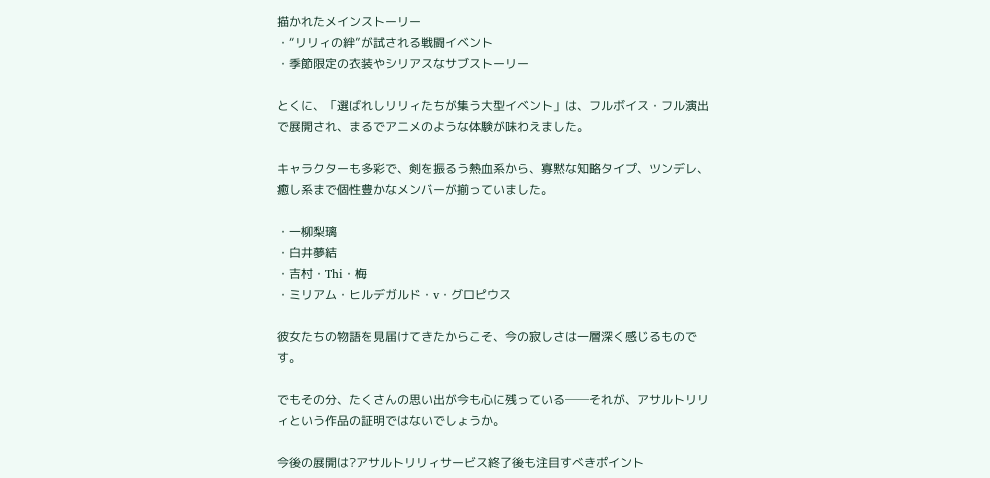描かれたメインストーリー
・“リリィの絆”が試される戦闘イベント
・季節限定の衣装やシリアスなサブストーリー

とくに、「選ばれしリリィたちが集う大型イベント」は、フルボイス・フル演出で展開され、まるでアニメのような体験が味わえました。

キャラクターも多彩で、剣を振るう熱血系から、寡黙な知略タイプ、ツンデレ、癒し系まで個性豊かなメンバーが揃っていました。

・一柳梨璃
・白井夢結
・吉村・Thi・梅
・ミリアム・ヒルデガルド・v・グロピウス

彼女たちの物語を見届けてきたからこそ、今の寂しさは一層深く感じるものです。

でもその分、たくさんの思い出が今も心に残っている──それが、アサルトリリィという作品の証明ではないでしょうか。

今後の展開は?アサルトリリィサービス終了後も注目すべきポイント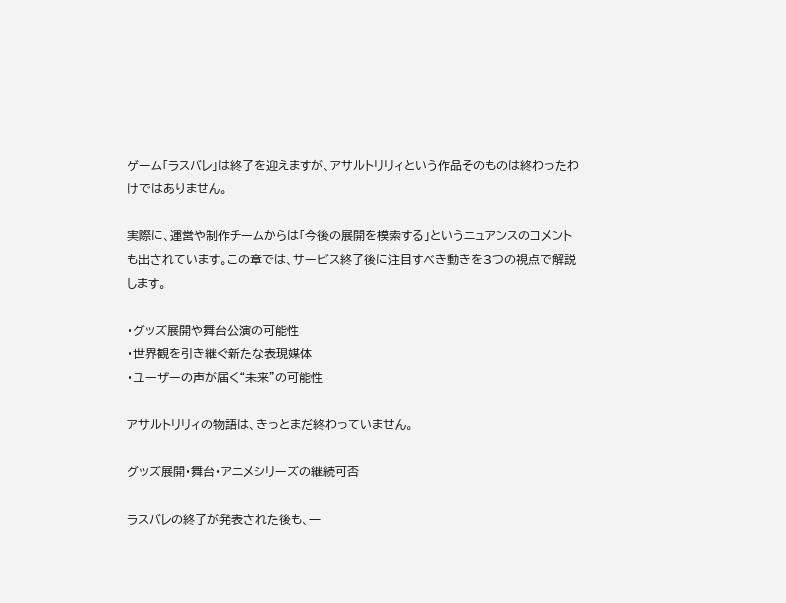ゲーム「ラスバレ」は終了を迎えますが、アサルトリリィという作品そのものは終わったわけではありません。

実際に、運営や制作チームからは「今後の展開を模索する」というニュアンスのコメントも出されています。この章では、サービス終了後に注目すべき動きを3つの視点で解説します。

・グッズ展開や舞台公演の可能性
・世界観を引き継ぐ新たな表現媒体
・ユーザーの声が届く“未来”の可能性

アサルトリリィの物語は、きっとまだ終わっていません。

グッズ展開・舞台・アニメシリーズの継続可否

ラスバレの終了が発表された後も、一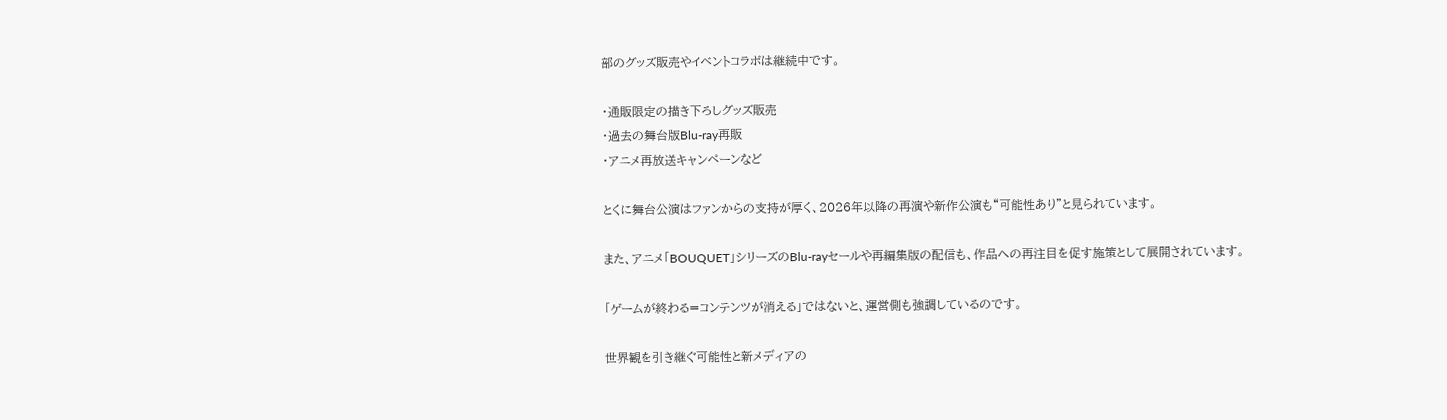部のグッズ販売やイベントコラボは継続中です。

・通販限定の描き下ろしグッズ販売
・過去の舞台版Blu-ray再販
・アニメ再放送キャンペーンなど

とくに舞台公演はファンからの支持が厚く、2026年以降の再演や新作公演も“可能性あり”と見られています。

また、アニメ「BOUQUET」シリーズのBlu-rayセールや再編集版の配信も、作品への再注目を促す施策として展開されています。

「ゲームが終わる=コンテンツが消える」ではないと、運営側も強調しているのです。

世界観を引き継ぐ可能性と新メディアの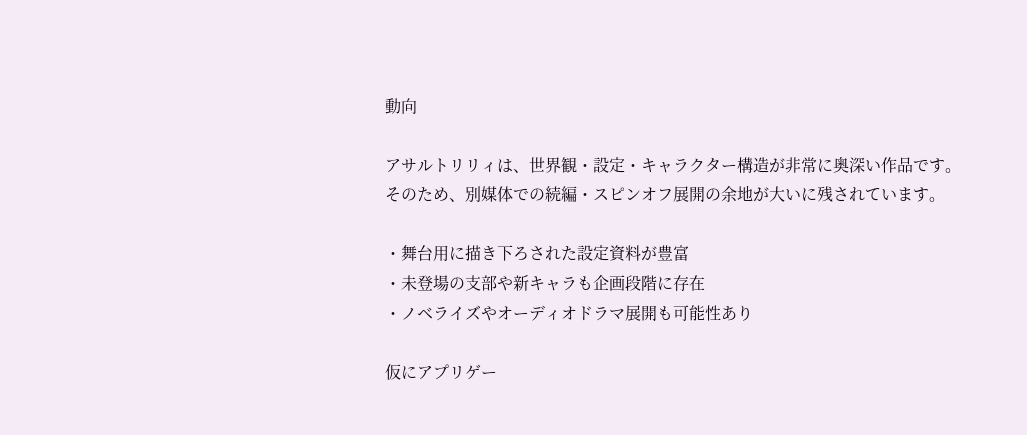動向

アサルトリリィは、世界観・設定・キャラクター構造が非常に奥深い作品です。
そのため、別媒体での続編・スピンオフ展開の余地が大いに残されています。

・舞台用に描き下ろされた設定資料が豊富
・未登場の支部や新キャラも企画段階に存在
・ノベライズやオーディオドラマ展開も可能性あり

仮にアプリゲー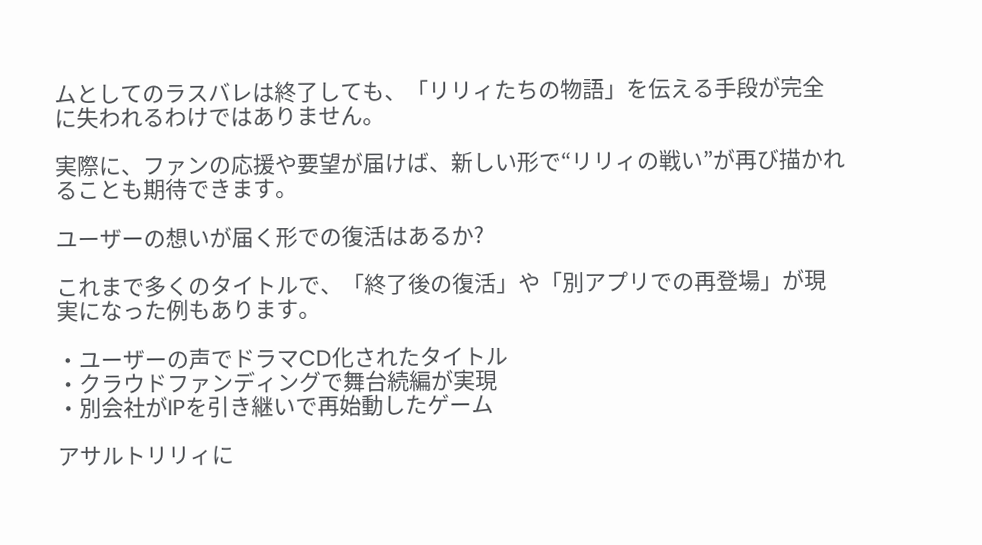ムとしてのラスバレは終了しても、「リリィたちの物語」を伝える手段が完全に失われるわけではありません。

実際に、ファンの応援や要望が届けば、新しい形で“リリィの戦い”が再び描かれることも期待できます。

ユーザーの想いが届く形での復活はあるか?

これまで多くのタイトルで、「終了後の復活」や「別アプリでの再登場」が現実になった例もあります。

・ユーザーの声でドラマCD化されたタイトル
・クラウドファンディングで舞台続編が実現
・別会社がIPを引き継いで再始動したゲーム

アサルトリリィに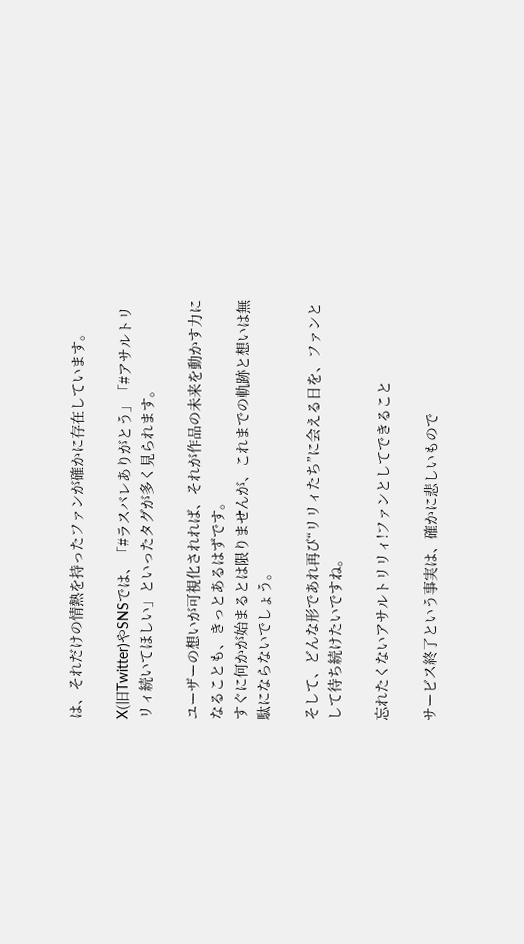は、それだけの情熱を持ったファンが確かに存在しています。

X(旧Twitter)やSNSでは、「#ラスバレありがとう」「#アサルトリリィ続いてほしい」といったタグが多く見られます。

ユーザーの想いが可視化されれば、それが作品の未来を動かす力になることも、きっとあるはずです。
すぐに何かが始まるとは限りませんが、これまでの軌跡と想いは無駄にならないでしょう。

そして、どんな形であれ再び“リリィたち”に会える日を、ファンとして待ち続けたいですね。

忘れたくないアサルトリリィ!ファンとしてできること

サービス終了という事実は、確かに悲しいもので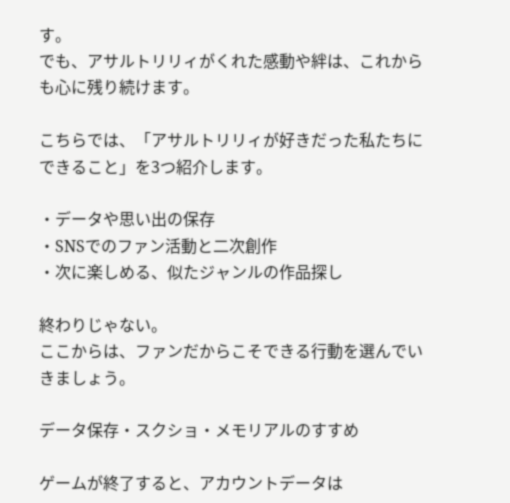す。
でも、アサルトリリィがくれた感動や絆は、これからも心に残り続けます。

こちらでは、「アサルトリリィが好きだった私たちにできること」を3つ紹介します。

・データや思い出の保存
・SNSでのファン活動と二次創作
・次に楽しめる、似たジャンルの作品探し

終わりじゃない。
ここからは、ファンだからこそできる行動を選んでいきましょう。

データ保存・スクショ・メモリアルのすすめ

ゲームが終了すると、アカウントデータは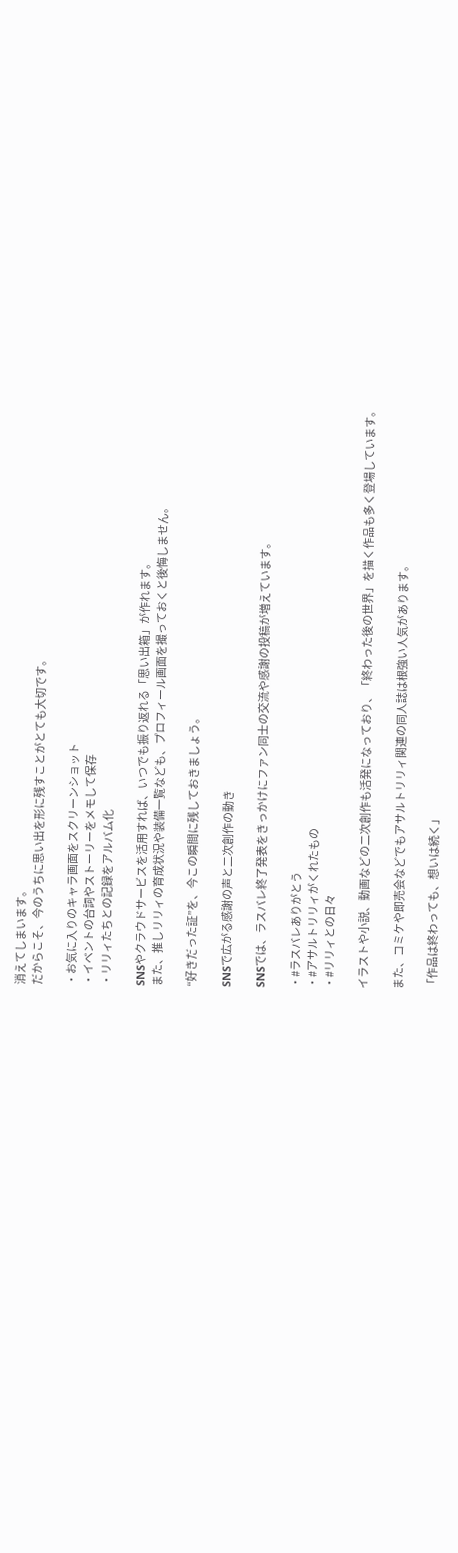消えてしまいます。
だからこそ、今のうちに思い出を形に残すことがとても大切です。

・お気に入りのキャラ画面をスクリーンショット
・イベントの台詞やストーリーをメモして保存
・リリィたちとの記録をアルバム化

SNSやクラウドサービスを活用すれば、いつでも振り返れる「思い出箱」が作れます。
また、推しリリィの育成状況や装備一覧なども、プロフィール画面を撮っておくと後悔しません。

“好きだった証”を、今この瞬間に残しておきましょう。

SNSで広がる感謝の声と二次創作の動き

SNSでは、ラスバレ終了発表をきっかけにファン同士の交流や感謝の投稿が増えています。

・#ラスバレありがとう
・#アサルトリリィがくれたもの
・#リリィとの日々

イラストや小説、動画などの二次創作も活発になっており、「終わった後の世界」を描く作品も多く登場しています。

また、コミケや即売会などでもアサルトリリィ関連の同人誌は根強い人気があります。

「作品は終わっても、想いは続く」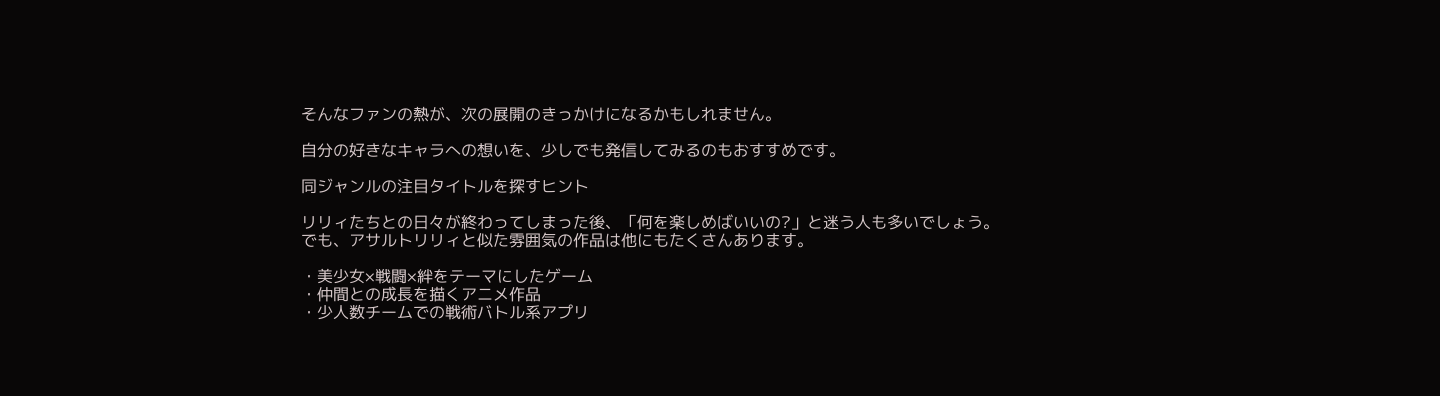そんなファンの熱が、次の展開のきっかけになるかもしれません。

自分の好きなキャラへの想いを、少しでも発信してみるのもおすすめです。

同ジャンルの注目タイトルを探すヒント

リリィたちとの日々が終わってしまった後、「何を楽しめばいいの?」と迷う人も多いでしょう。
でも、アサルトリリィと似た雰囲気の作品は他にもたくさんあります。

・美少女×戦闘×絆をテーマにしたゲーム
・仲間との成長を描くアニメ作品
・少人数チームでの戦術バトル系アプリ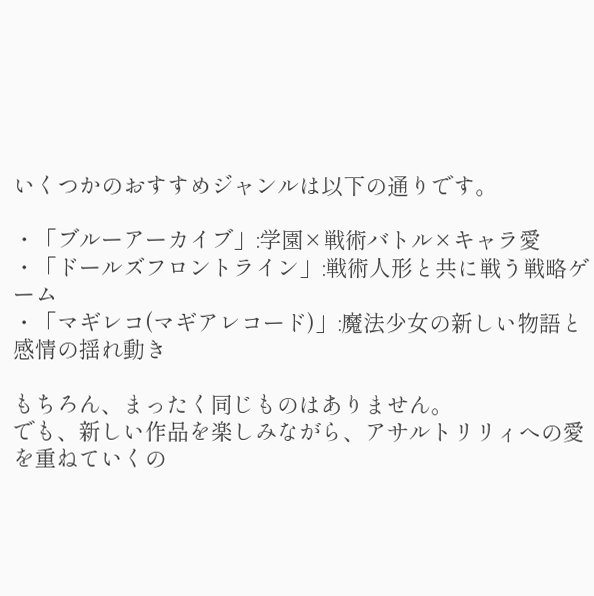いくつかのおすすめジャンルは以下の通りです。

・「ブルーアーカイブ」:学園×戦術バトル×キャラ愛
・「ドールズフロントライン」:戦術人形と共に戦う戦略ゲーム
・「マギレコ(マギアレコード)」:魔法少女の新しい物語と感情の揺れ動き

もちろん、まったく同じものはありません。
でも、新しい作品を楽しみながら、アサルトリリィへの愛を重ねていくの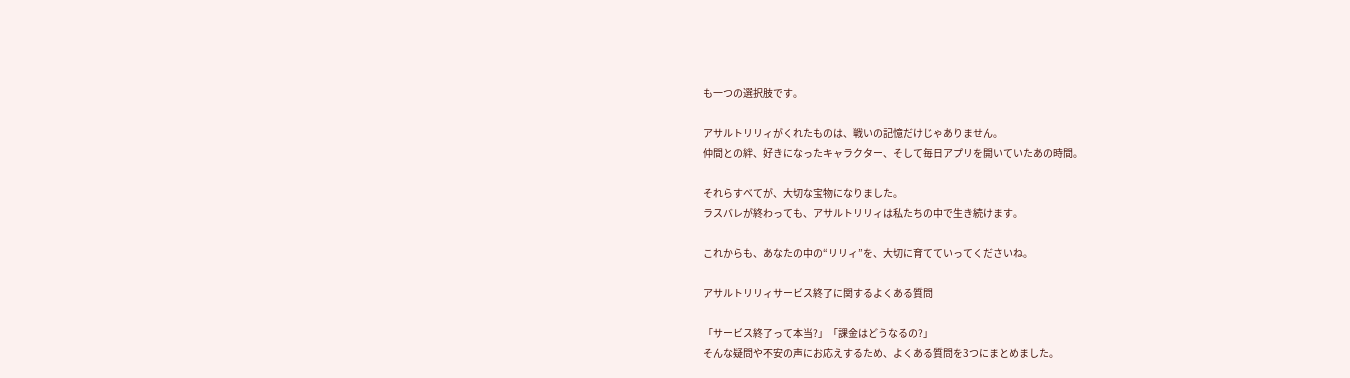も一つの選択肢です。

アサルトリリィがくれたものは、戦いの記憶だけじゃありません。
仲間との絆、好きになったキャラクター、そして毎日アプリを開いていたあの時間。

それらすべてが、大切な宝物になりました。
ラスバレが終わっても、アサルトリリィは私たちの中で生き続けます。

これからも、あなたの中の“リリィ”を、大切に育てていってくださいね。

アサルトリリィサービス終了に関するよくある質問

「サービス終了って本当?」「課金はどうなるの?」
そんな疑問や不安の声にお応えするため、よくある質問を3つにまとめました。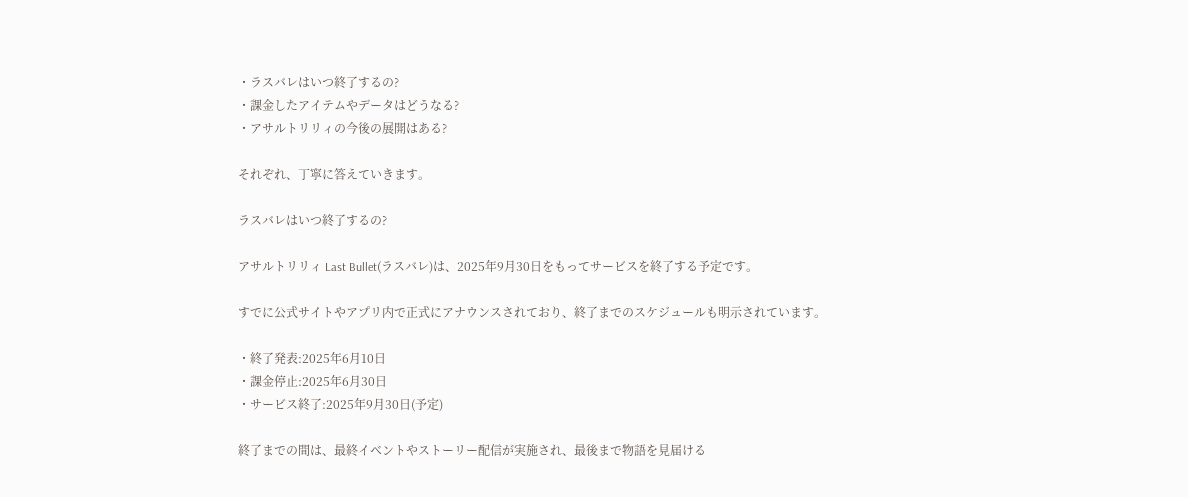・ラスバレはいつ終了するの?
・課金したアイテムやデータはどうなる?
・アサルトリリィの今後の展開はある?

それぞれ、丁寧に答えていきます。

ラスバレはいつ終了するの?

アサルトリリィ Last Bullet(ラスバレ)は、2025年9月30日をもってサービスを終了する予定です。

すでに公式サイトやアプリ内で正式にアナウンスされており、終了までのスケジュールも明示されています。

・終了発表:2025年6月10日
・課金停止:2025年6月30日
・サービス終了:2025年9月30日(予定)

終了までの間は、最終イベントやストーリー配信が実施され、最後まで物語を見届ける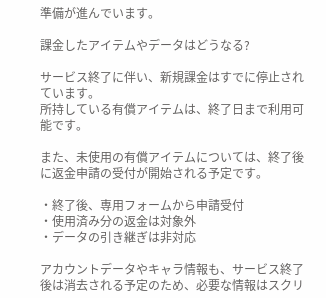準備が進んでいます。

課金したアイテムやデータはどうなる?

サービス終了に伴い、新規課金はすでに停止されています。
所持している有償アイテムは、終了日まで利用可能です。

また、未使用の有償アイテムについては、終了後に返金申請の受付が開始される予定です。

・終了後、専用フォームから申請受付
・使用済み分の返金は対象外
・データの引き継ぎは非対応

アカウントデータやキャラ情報も、サービス終了後は消去される予定のため、必要な情報はスクリ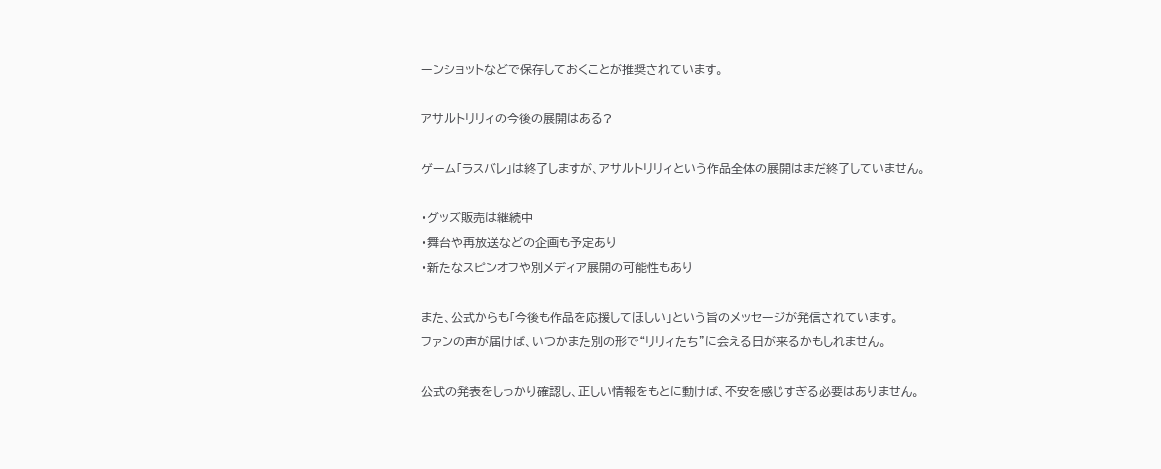ーンショットなどで保存しておくことが推奨されています。

アサルトリリィの今後の展開はある?

ゲーム「ラスバレ」は終了しますが、アサルトリリィという作品全体の展開はまだ終了していません。

・グッズ販売は継続中
・舞台や再放送などの企画も予定あり
・新たなスピンオフや別メディア展開の可能性もあり

また、公式からも「今後も作品を応援してほしい」という旨のメッセージが発信されています。
ファンの声が届けば、いつかまた別の形で“リリィたち”に会える日が来るかもしれません。

公式の発表をしっかり確認し、正しい情報をもとに動けば、不安を感じすぎる必要はありません。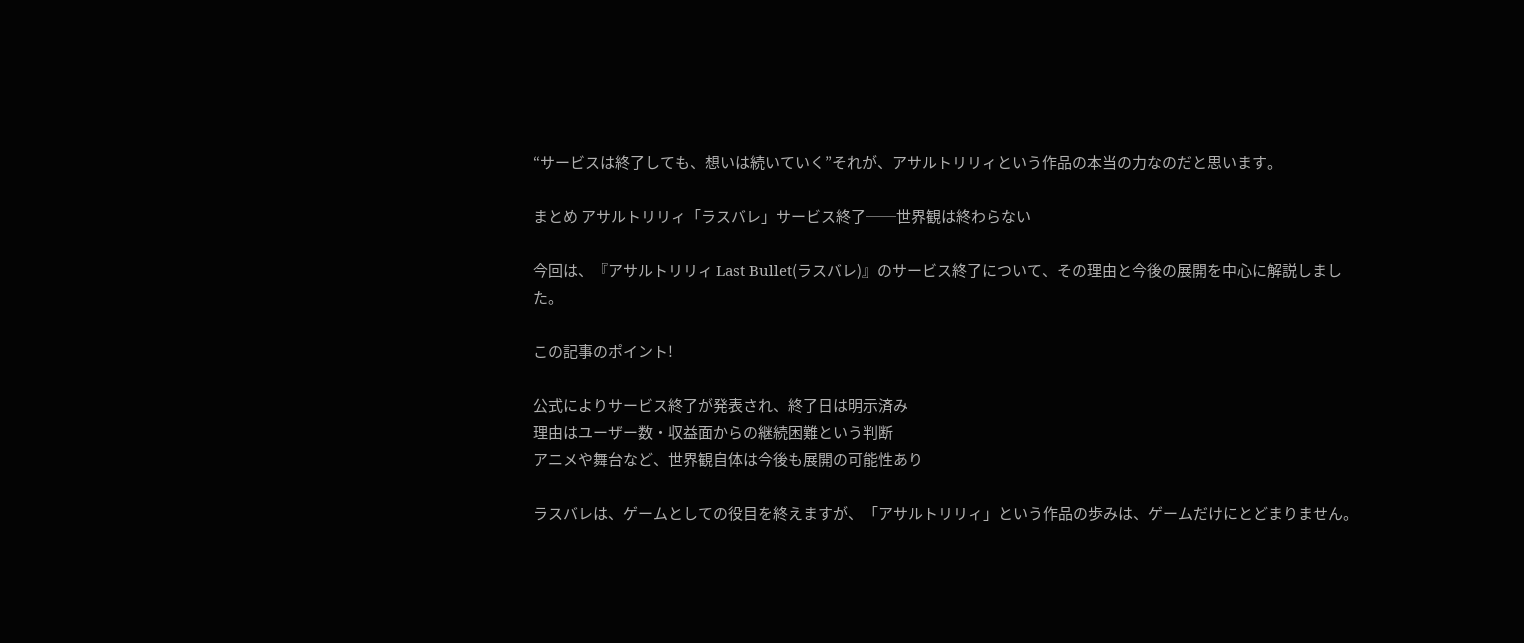“サービスは終了しても、想いは続いていく”それが、アサルトリリィという作品の本当の力なのだと思います。

まとめ アサルトリリィ「ラスバレ」サービス終了──世界観は終わらない

今回は、『アサルトリリィ Last Bullet(ラスバレ)』のサービス終了について、その理由と今後の展開を中心に解説しました。

この記事のポイント!

公式によりサービス終了が発表され、終了日は明示済み
理由はユーザー数・収益面からの継続困難という判断
アニメや舞台など、世界観自体は今後も展開の可能性あり

ラスバレは、ゲームとしての役目を終えますが、「アサルトリリィ」という作品の歩みは、ゲームだけにとどまりません。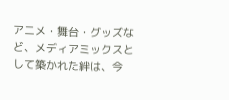アニメ・舞台・グッズなど、メディアミックスとして築かれた絆は、今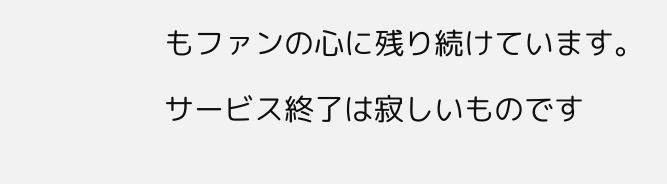もファンの心に残り続けています。

サービス終了は寂しいものです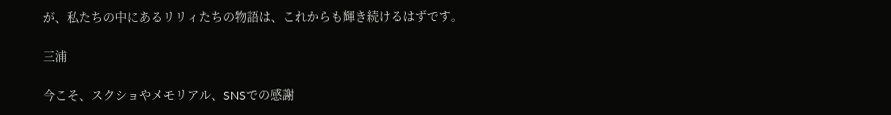が、私たちの中にあるリリィたちの物語は、これからも輝き続けるはずです。

三浦

今こそ、スクショやメモリアル、SNSでの感謝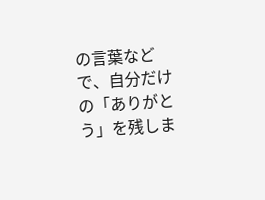の言葉などで、自分だけの「ありがとう」を残しま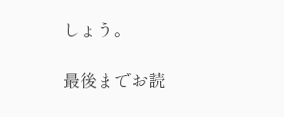しょう。

最後までお読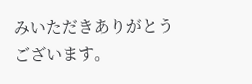みいただきありがとうございます。